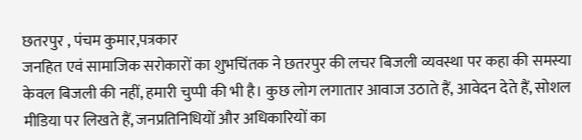छतरपुर , पंचम कुमार,पत्रकार
जनहित एवं सामाजिक सरोकारों का शुभचिंतक ने छतरपुर की लचर बिजली व्यवस्था पर कहा की समस्या केवल बिजली की नहीं, हमारी चुप्पी की भी है। कुछ लोग लगातार आवाज उठाते हैं, आवेदन देते हैं, सोशल मीडिया पर लिखते हैं, जनप्रतिनिधियों और अधिकारियों का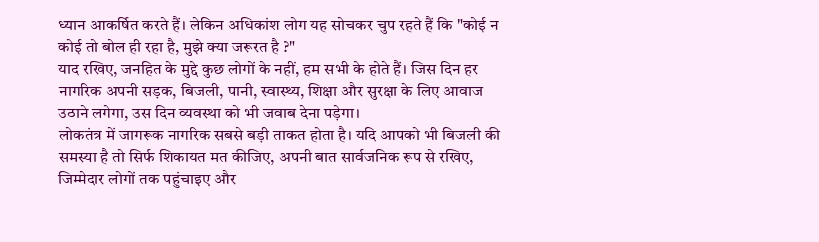ध्यान आकर्षित करते हैं। लेकिन अधिकांश लोग यह सोचकर चुप रहते हैं कि "कोई न कोई तो बोल ही रहा है, मुझे क्या जरूरत है ?"
याद रखिए, जनहित के मुद्दे कुछ लोगों के नहीं, हम सभी के होते हैं। जिस दिन हर नागरिक अपनी सड़क, बिजली, पानी, स्वास्थ्य, शिक्षा और सुरक्षा के लिए आवाज उठाने लगेगा, उस दिन व्यवस्था को भी जवाब देना पड़ेगा।
लोकतंत्र में जागरूक नागरिक सबसे बड़ी ताकत होता है। यदि आपको भी बिजली की समस्या है तो सिर्फ शिकायत मत कीजिए, अपनी बात सार्वजनिक रूप से रखिए, जिम्मेदार लोगों तक पहुंचाइए और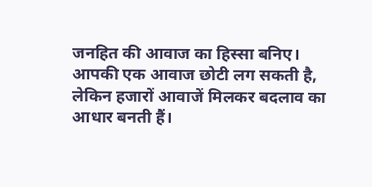जनहित की आवाज का हिस्सा बनिए।
आपकी एक आवाज छोटी लग सकती है, लेकिन हजारों आवाजें मिलकर बदलाव का आधार बनती हैं।